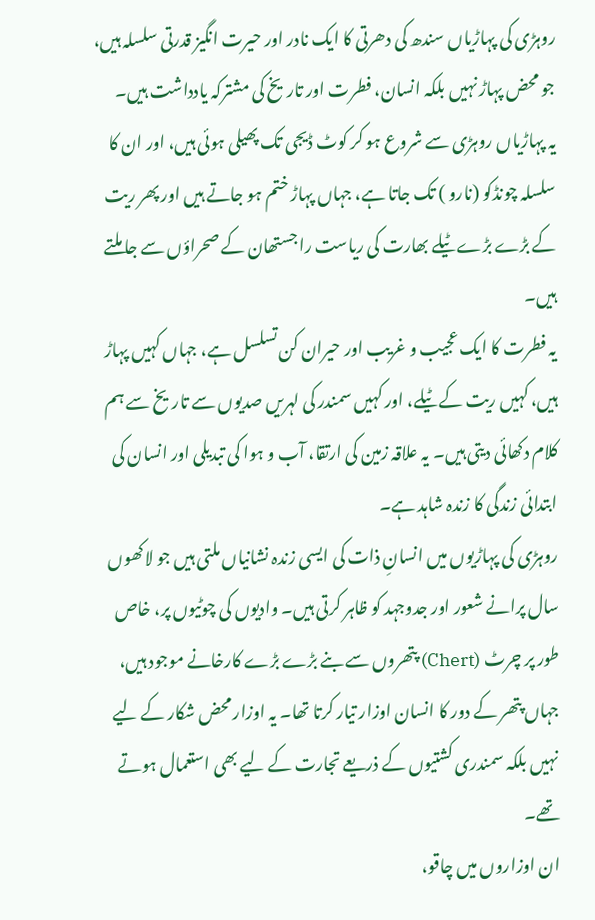روہڑی کی پہاڑیاں سندھ کی دھرتی کا ایک نادر اور حیرت انگیز قدرتی سلسلہ ہیں، جو محض پہاڑ نہیں بلکہ انسان، فطرت اور تاریخ کی مشترکہ یادداشت ہیں۔
یہ پہاڑیاں روہڑی سے شروع ہو کر کوٹ ڈیجی تک پھیلی ہوئی ہیں، اور ان کا سلسلہ چونڈکو (نارو ) تک جاتا ہے، جہاں پہاڑ ختم ہو جاتے ہیں اور پھر ریت کے بڑے بڑے ٹیلے بھارت کی ریاست راجستھان کے صحراؤں سے جا ملتے ہیں۔
یہ فطرت کا ایک عجیب و غریب اور حیران کن تسلسل ہے، جہاں کہیں پہاڑ ہیں، کہیں ریت کے ٹیلے، اور کہیں سمندر کی لہریں صدیوں سے تاریخ سے ہم کلام دکھائی دیتی ہیں۔ یہ علاقہ زمین کی ارتقا، آب و ہوا کی تبدیلی اور انسان کی ابتدائی زندگی کا زندہ شاہد ہے۔
روہڑی کی پہاڑیوں میں انسانِ ذات کی ایسی زندہ نشانیاں ملتی ہیں جو لاکھوں سال پرانے شعور اور جدوجہد کو ظاہر کرتی ہیں۔ وادیوں کی چوٹیوں پر، خاص طور پر چرٹ (Chert) پتھروں سے بنے بڑے بڑے کارخانے موجود ہیں، جہاں پتھر کے دور کا انسان اوزار تیار کرتا تھا۔ یہ اوزار محض شکار کے لیے نہیں بلکہ سمندری کشتیوں کے ذریعے تجارت کے لیے بھی استعمال ہوتے تھے۔
ان اوزاروں میں چاقو،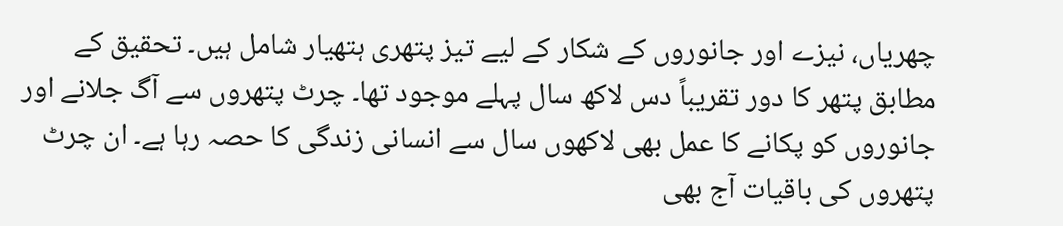چھریاں، نیزے اور جانوروں کے شکار کے لیے تیز پتھری ہتھیار شامل ہیں۔ تحقیق کے مطابق پتھر کا دور تقریباً دس لاکھ سال پہلے موجود تھا۔ چرٹ پتھروں سے آگ جلانے اور جانوروں کو پکانے کا عمل بھی لاکھوں سال سے انسانی زندگی کا حصہ رہا ہے۔ ان چرٹ پتھروں کی باقیات آج بھی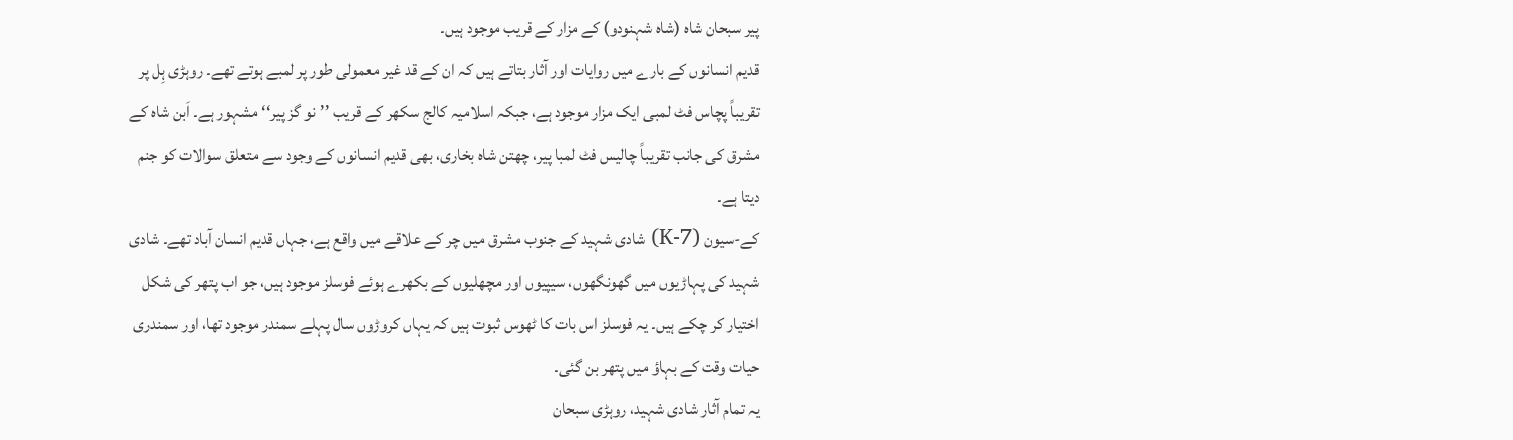پیر سبحان شاہ (شاہ شہنودو) کے مزار کے قریب موجود ہیں۔
قدیم انسانوں کے بارے میں روایات اور آثار بتاتے ہیں کہ ان کے قد غیر معمولی طور پر لمبے ہوتے تھے۔ روہڑی ہِل پر تقریباً پچاس فٹ لمبی ایک مزار موجود ہے، جبکہ اسلامیہ کالج سکھر کے قریب ’’نو گز پیر‘‘ مشہور ہے۔ اَبن شاہ کے مشرق کی جانب تقریباً چالیس فٹ لمبا پیر، چھتن شاہ بخاری، بھی قدیم انسانوں کے وجود سے متعلق سوالات کو جنم دیتا ہے۔
کے-سیون (K-7) شادی شہید کے جنوب مشرق میں چر کے علاقے میں واقع ہے، جہاں قدیم انسان آباد تھے۔ شادی شہید کی پہاڑیوں میں گھونگھوں، سیپیوں اور مچھلیوں کے بکھرے ہوئے فوسلز موجود ہیں، جو اب پتھر کی شکل اختیار کر چکے ہیں۔ یہ فوسلز اس بات کا ٹھوس ثبوت ہیں کہ یہاں کروڑوں سال پہلے سمندر موجود تھا، اور سمندری حیات وقت کے بہاؤ میں پتھر بن گئی۔
یہ تمام آثار شادی شہید، روہڑی سبحان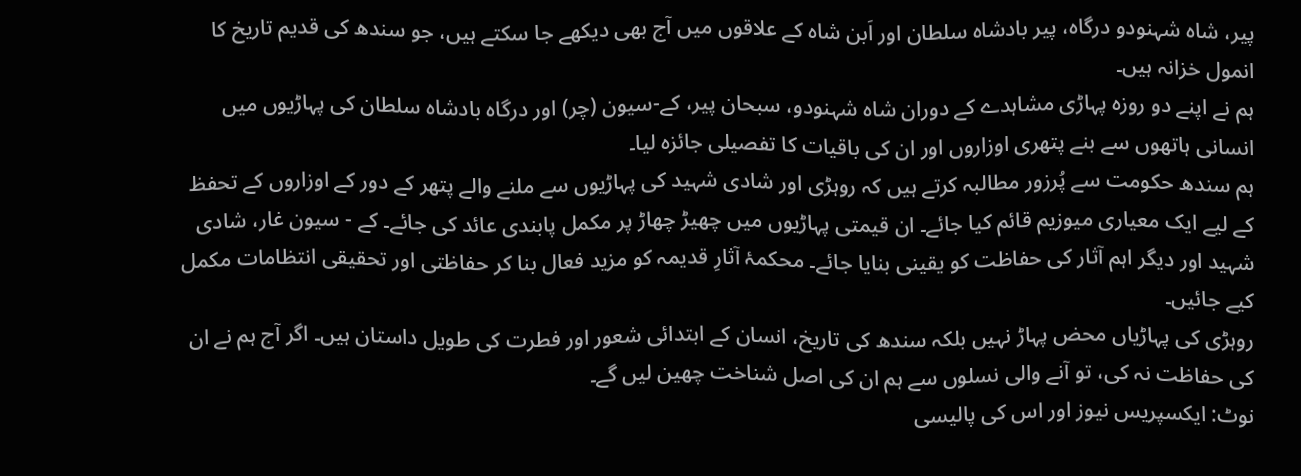پیر، شاہ شہنودو درگاہ، پیر بادشاہ سلطان اور اَبن شاہ کے علاقوں میں آج بھی دیکھے جا سکتے ہیں، جو سندھ کی قدیم تاریخ کا انمول خزانہ ہیں۔
ہم نے اپنے دو روزہ پہاڑی مشاہدے کے دوران شاہ شہنودو، سبحان پیر، کے-سیون (چر) اور درگاہ بادشاہ سلطان کی پہاڑیوں میں انسانی ہاتھوں سے بنے پتھری اوزاروں اور ان کی باقیات کا تفصیلی جائزہ لیا۔
ہم سندھ حکومت سے پُرزور مطالبہ کرتے ہیں کہ روہڑی اور شادی شہید کی پہاڑیوں سے ملنے والے پتھر کے دور کے اوزاروں کے تحفظ کے لیے ایک معیاری میوزیم قائم کیا جائے۔ ان قیمتی پہاڑیوں میں چھیڑ چھاڑ پر مکمل پابندی عائد کی جائے۔ کے - سیون غار، شادی شہید اور دیگر اہم آثار کی حفاظت کو یقینی بنایا جائے۔ محکمۂ آثارِ قدیمہ کو مزید فعال بنا کر حفاظتی اور تحقیقی انتظامات مکمل کیے جائیں۔
روہڑی کی پہاڑیاں محض پہاڑ نہیں بلکہ سندھ کی تاریخ، انسان کے ابتدائی شعور اور فطرت کی طویل داستان ہیں۔ اگر آج ہم نے ان کی حفاظت نہ کی، تو آنے والی نسلوں سے ہم ان کی اصل شناخت چھین لیں گے۔
نوٹ: ایکسپریس نیوز اور اس کی پالیسی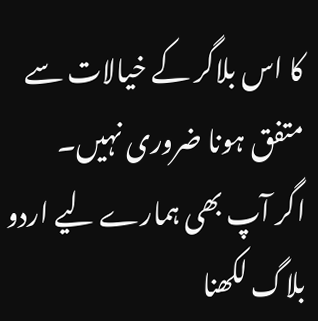کا اس بلاگر کے خیالات سے متفق ہونا ضروری نہیں۔
اگر آپ بھی ہمارے لیے اردو بلاگ لکھنا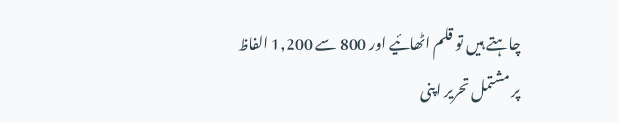چاہتے ہیں تو قلم اٹھائیے اور 800 سے 1,200 الفاظ پر مشتمل تحریر اپنی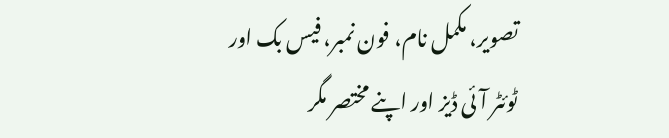تصویر، مکمل نام، فون نمبر، فیس بک اور ٹوئٹر آئی ڈیز اور اپنے مختصر مگر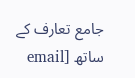جامع تعارف کے ساتھ [email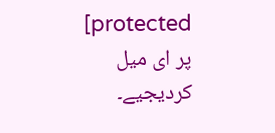protected] پر ای میل کردیجیے۔